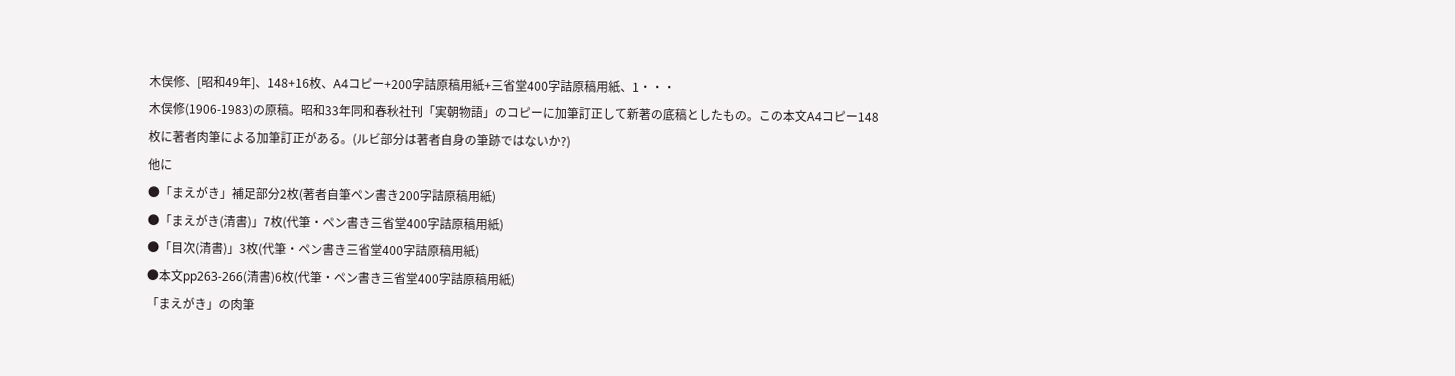木俣修、[昭和49年]、148+16枚、A4コピー+200字詰原稿用紙+三省堂400字詰原稿用紙、1・・・
木俣修(1906-1983)の原稿。昭和33年同和春秋社刊「実朝物語」のコピーに加筆訂正して新著の底稿としたもの。この本文A4コピー148枚に著者肉筆による加筆訂正がある。(ルビ部分は著者自身の筆跡ではないか?)
他に
●「まえがき」補足部分2枚(著者自筆ペン書き200字詰原稿用紙)
●「まえがき(清書)」7枚(代筆・ペン書き三省堂400字詰原稿用紙)
●「目次(清書)」3枚(代筆・ペン書き三省堂400字詰原稿用紙)
●本文pp263-266(清書)6枚(代筆・ペン書き三省堂400字詰原稿用紙)
「まえがき」の肉筆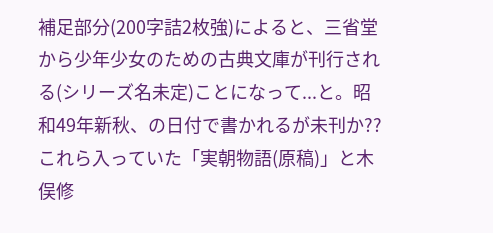補足部分(200字詰2枚強)によると、三省堂から少年少女のための古典文庫が刊行される(シリーズ名未定)ことになって...と。昭和49年新秋、の日付で書かれるが未刊か??
これら入っていた「実朝物語(原稿)」と木俣修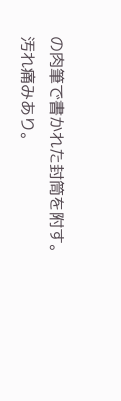の肉筆で書かれた封筒を附す。
汚れ痛みあり。